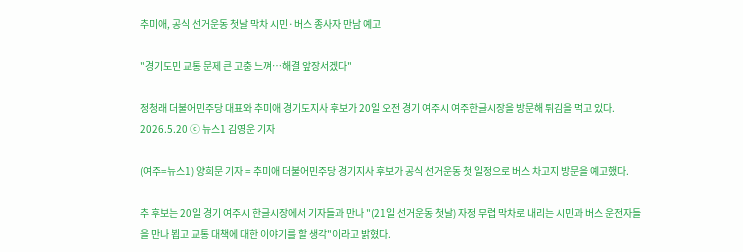추미애, 공식 선거운동 첫날 막차 시민·버스 종사자 만남 예고

"경기도민 교통 문제 큰 고충 느껴…해결 앞장서겠다"

정청래 더불어민주당 대표와 추미애 경기도지사 후보가 20일 오전 경기 여주시 여주한글시장을 방문해 튀김을 먹고 있다. 2026.5.20 ⓒ 뉴스1 김영운 기자

(여주=뉴스1) 양희문 기자 = 추미애 더불어민주당 경기지사 후보가 공식 선거운동 첫 일정으로 버스 차고지 방문을 예고했다.

추 후보는 20일 경기 여주시 한글시장에서 기자들과 만나 "(21일 선거운동 첫날) 자정 무렵 막차로 내리는 시민과 버스 운전자들을 만나 뵙고 교통 대책에 대한 이야기를 할 생각"이라고 밝혔다.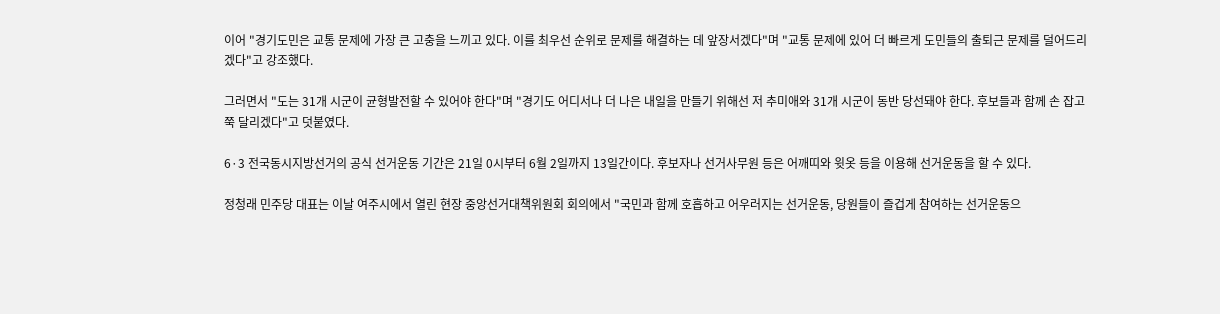이어 "경기도민은 교통 문제에 가장 큰 고충을 느끼고 있다. 이를 최우선 순위로 문제를 해결하는 데 앞장서겠다"며 "교통 문제에 있어 더 빠르게 도민들의 출퇴근 문제를 덜어드리겠다"고 강조했다.

그러면서 "도는 31개 시군이 균형발전할 수 있어야 한다"며 "경기도 어디서나 더 나은 내일을 만들기 위해선 저 추미애와 31개 시군이 동반 당선돼야 한다. 후보들과 함께 손 잡고 쭉 달리겠다"고 덧붙였다.

6·3 전국동시지방선거의 공식 선거운동 기간은 21일 0시부터 6월 2일까지 13일간이다. 후보자나 선거사무원 등은 어깨띠와 윗옷 등을 이용해 선거운동을 할 수 있다.

정청래 민주당 대표는 이날 여주시에서 열린 현장 중앙선거대책위원회 회의에서 "국민과 함께 호흡하고 어우러지는 선거운동, 당원들이 즐겁게 참여하는 선거운동으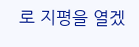로 지평을 열겠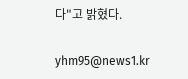다"고 밝혔다.

yhm95@news1.kr